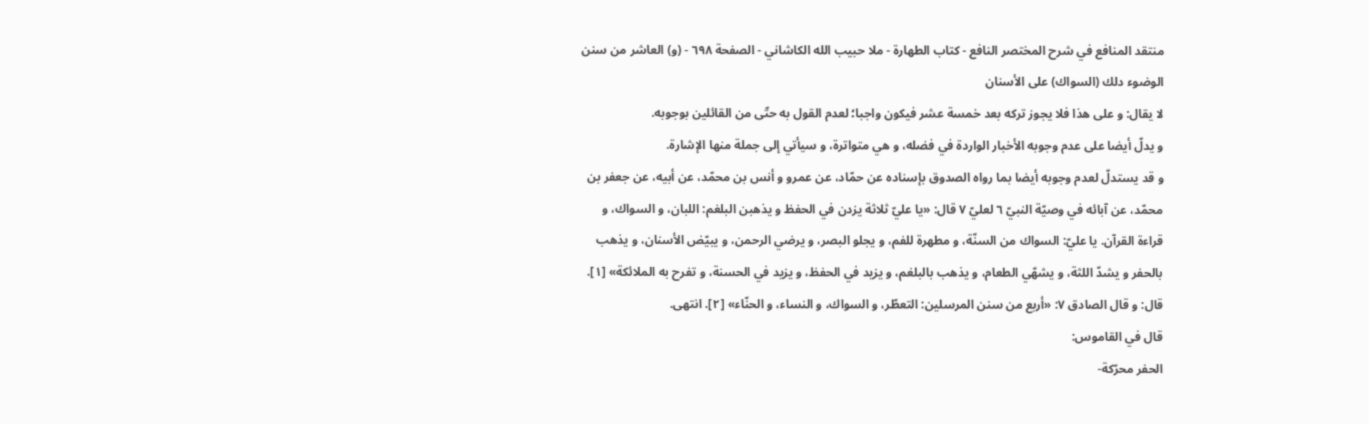منتقد المنافع في شرح المختصر النافع - كتاب الطهارة - ملا حبيب الله الكاشاني - الصفحة ٦٩٨ - (و) العاشر من سنن الوضوء دلك (السواك) على الأسنان
لا يقال: و على هذا فلا يجوز تركه بعد خمسة عشر فيكون واجبا؛ لعدم القول به حتّى من القائلين بوجوبه.
و يدلّ أيضا على عدم وجوبه الأخبار الواردة في فضله، و هي متواترة، و سيأتي إلى جملة منها الإشارة.
و قد يستدلّ لعدم وجوبه أيضا بما رواه الصدوق بإسناده عن حمّاد، عن عمرو و أنس بن محمّد، عن أبيه، عن جعفر بن محمّد، عن آبائه في وصيّة النبيّ ٦ لعليّ ٧ قال: «يا عليّ ثلاثة يزدن في الحفظ و يذهبن البلغم: اللبان، و السواك، و قراءة القرآن. يا عليّ: السواك من السنّة، و مطهرة للفم، و يجلو البصر، و يرضي الرحمن، و يبيّض الأسنان، و يذهب بالحفر و يشدّ اللثة، و يشهّي الطعام، و يذهب بالبلغم، و يزيد في الحفظ، و يزيد في الحسنة، و تفرح به الملائكة» [١].
قال: و قال الصادق ٧: «أربع من سنن المرسلين: التعطّر، و السواك، و النساء، و الحنّاء» [٢]. انتهى.
قال في القاموس:
الحفر محرّكة-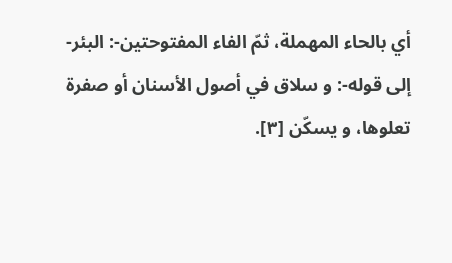أي بالحاء المهملة، ثمّ الفاء المفتوحتين-: البئر- إلى قوله-: و سلاق في أصول الأسنان أو صفرة تعلوها، و يسكّن [٣].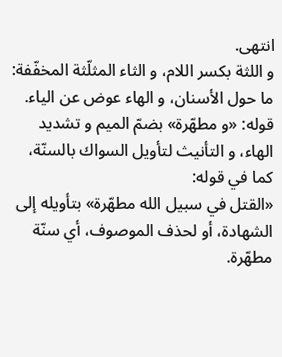انتهى.
و اللثة بكسر اللام، و الثاء المثلّثة المخفّفة: ما حول الأسنان، و الهاء عوض عن الياء.
قوله: «و مطهّرة» بضمّ الميم و تشديد الهاء، و التأنيث لتأويل السواك بالسنّة، كما في قوله:
«القتل في سبيل الله مطهّرة» بتأويله إلى الشهادة، أو لحذف الموصوف، أي سنّة مطهّرة.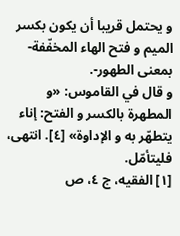و يحتمل قريبا أن يكون بكسر الميم و فتح الهاء المخفّفة- بمعنى الطهور-.
و قال في القاموس: «و المطهرة بالكسر و الفتح: إناء يتطهّر به و الإداوة» [٤]. انتهى، فليتأمّل.
[١] الفقيه، ج ٤، ص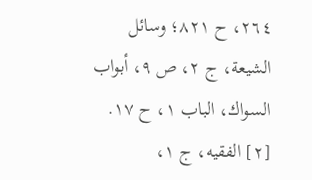٢٦٤، ح ٨٢١؛ وسائل الشيعة، ج ٢، ص ٩، أبواب السواك، الباب ١، ح ١٧.
[٢] الفقيه، ج ١،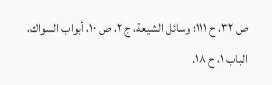ص ٣٢، ح ١١١؛ وسائل الشيعة، ج ٢، ص ١٠، أبواب السواك، الباب ١، ح ١٨.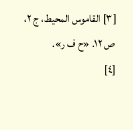[٣] القاموس المحيط، ج ٢، ص ١٢. «ح ف ر».
[٤]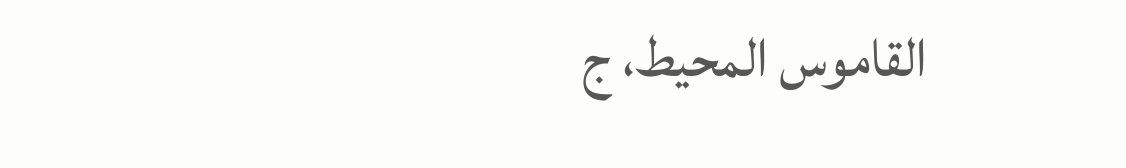القاموس المحيط، ج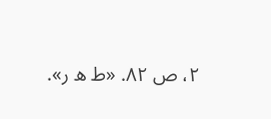٢، ص ٨٢. «ط ه ر».